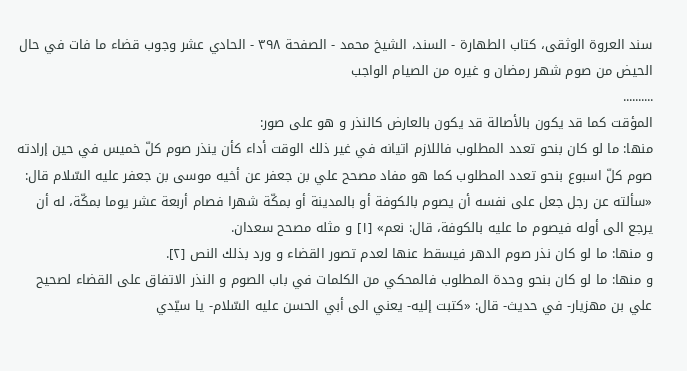سند العروة الوثقى، كتاب الطهارة - السند، الشيخ محمد - الصفحة ٣٩٨ - الحادي عشر وجوب قضاء ما فات في حال الحيض من صوم شهر رمضان و غيره من الصيام الواجب
..........
المؤقت كما قد يكون بالأصالة قد يكون بالعارض كالنذر و هو على صور:
منها: ما لو كان بنحو تعدد المطلوب فاللازم اتيانه في غير ذلك الوقت أداء كأن ينذر صوم كلّ خميس في حين إرادته صوم كلّ اسبوع بنحو تعدد المطلوب كما هو مفاد مصحح علي بن جعفر عن أخيه موسى بن جعفر عليه السّلام قال: «سألته عن رجل جعل على نفسه أن يصوم بالكوفة أو بالمدينة أو بمكّة شهرا فصام أربعة عشر يوما بمكّة، له أن يرجع الى أوله فيصوم ما عليه بالكوفة، قال: نعم» [١] و مثله مصحح سعدان.
و منها: ما لو كان نذر صوم الدهر فيسقط عنها لعدم تصور القضاء و ورد بذلك النص [٢].
و منها: ما لو كان بنحو وحدة المطلوب فالمحكي من الكلمات في باب الصوم و النذر الاتفاق على القضاء لصحيح علي بن مهزيار- في حديث- قال: «كتبت إليه- يعني الى أبي الحسن عليه السّلام- يا سيّدي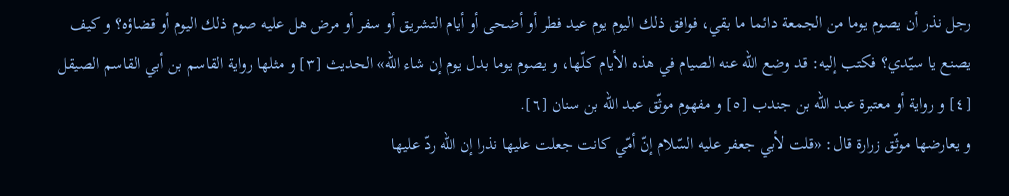رجل نذر أن يصوم يوما من الجمعة دائما ما بقي، فوافق ذلك اليوم يوم عيد فطر أو أضحى أو أيام التشريق أو سفر أو مرض هل عليه صوم ذلك اليوم أو قضاؤه؟ و كيف يصنع يا سيّدي؟ فكتب إليه: قد وضع الله عنه الصيام في هذه الأيام كلّها، و يصوم يوما بدل يوم إن شاء الله» الحديث [٣] و مثلها رواية القاسم بن أبي القاسم الصيقل [٤] و رواية أو معتبرة عبد الله بن جندب [٥] و مفهوم موثّق عبد الله بن سنان [٦].
و يعارضها موثّق زرارة قال: «قلت لأبي جعفر عليه السّلام إنّ أمّي كانت جعلت عليها نذرا إن الله ردّ عليها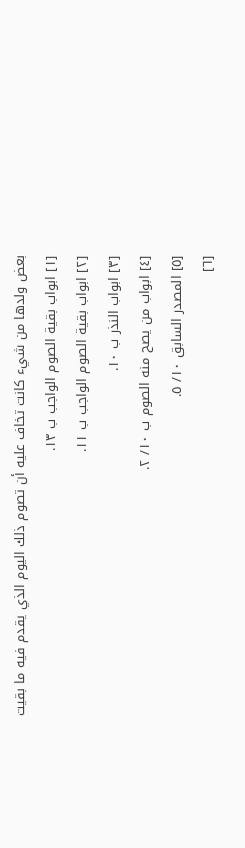بعض ولدها من شيء كانت تخاف عليه أن تصوم ذلك اليوم الذي يقدم فيه ما بقيت
[١] ابواب بقية الصوم الواجب ب ١٣.
[٢] ابواب بقية الصوم الواجب ب ١١.
[٣] ابواب النذر ب ١٠.
[٤] ابواب من يصح منه الصوم ب ١٠/ ٢.
[٥] المصدر السابق ١٠/ ٥.
[٦]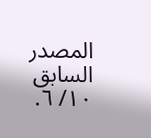المصدر السابق ١٠/ ٦.